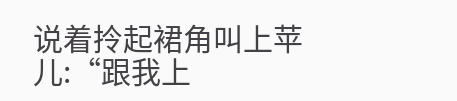说着拎起裙角叫上苹儿:“跟我上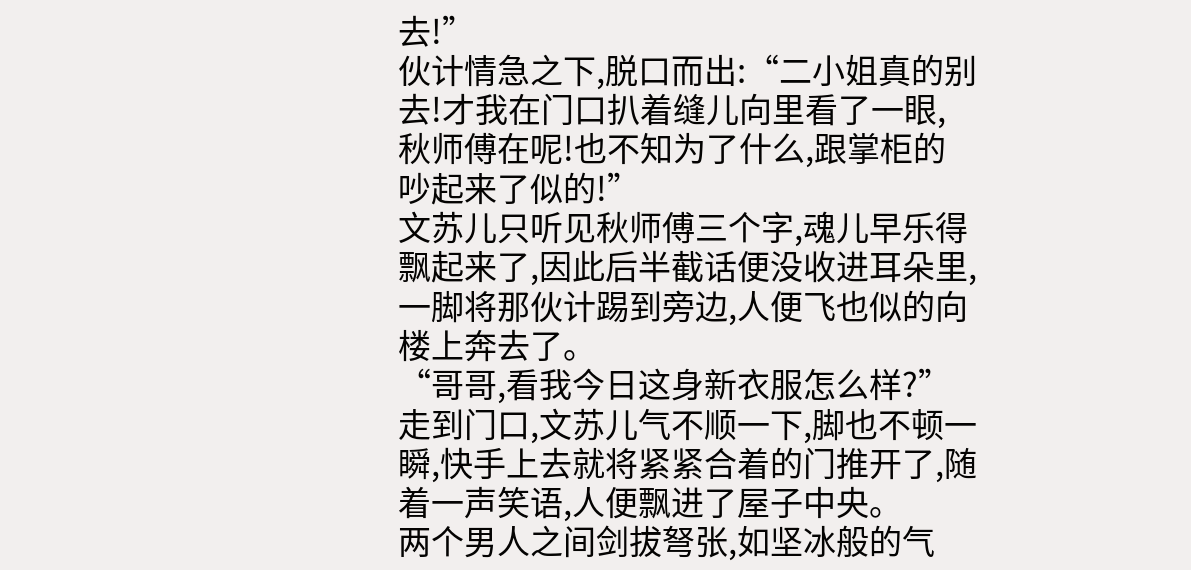去!”
伙计情急之下,脱口而出:“二小姐真的别去!才我在门口扒着缝儿向里看了一眼,秋师傅在呢!也不知为了什么,跟掌柜的吵起来了似的!”
文苏儿只听见秋师傅三个字,魂儿早乐得飘起来了,因此后半截话便没收进耳朵里,一脚将那伙计踢到旁边,人便飞也似的向楼上奔去了。
“哥哥,看我今日这身新衣服怎么样?”走到门口,文苏儿气不顺一下,脚也不顿一瞬,快手上去就将紧紧合着的门推开了,随着一声笑语,人便飘进了屋子中央。
两个男人之间剑拔弩张,如坚冰般的气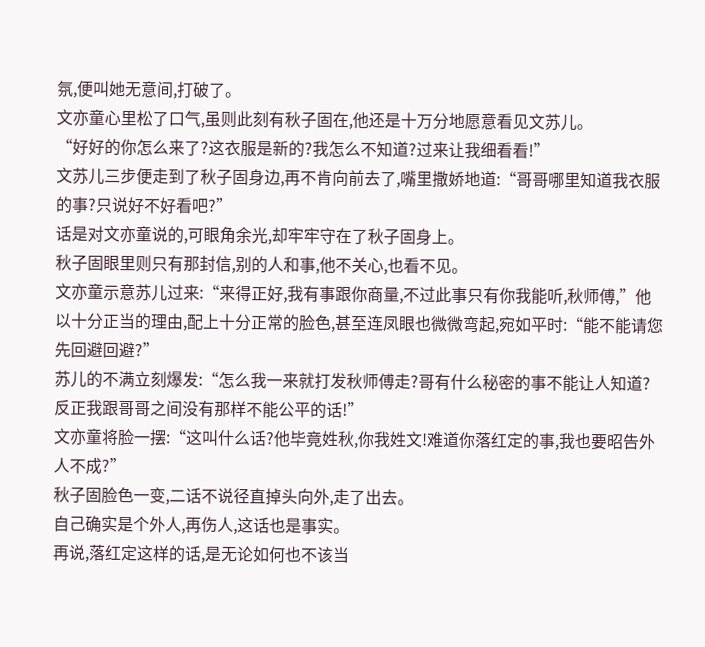氛,便叫她无意间,打破了。
文亦童心里松了口气,虽则此刻有秋子固在,他还是十万分地愿意看见文苏儿。
“好好的你怎么来了?这衣服是新的?我怎么不知道?过来让我细看看!”
文苏儿三步便走到了秋子固身边,再不肯向前去了,嘴里撒娇地道:“哥哥哪里知道我衣服的事?只说好不好看吧?”
话是对文亦童说的,可眼角余光,却牢牢守在了秋子固身上。
秋子固眼里则只有那封信,别的人和事,他不关心,也看不见。
文亦童示意苏儿过来:“来得正好,我有事跟你商量,不过此事只有你我能听,秋师傅,”他以十分正当的理由,配上十分正常的脸色,甚至连凤眼也微微弯起,宛如平时:“能不能请您先回避回避?”
苏儿的不满立刻爆发:“怎么我一来就打发秋师傅走?哥有什么秘密的事不能让人知道?反正我跟哥哥之间没有那样不能公平的话!”
文亦童将脸一摆:“这叫什么话?他毕竟姓秋,你我姓文!难道你落红定的事,我也要昭告外人不成?”
秋子固脸色一变,二话不说径直掉头向外,走了出去。
自己确实是个外人,再伤人,这话也是事实。
再说,落红定这样的话,是无论如何也不该当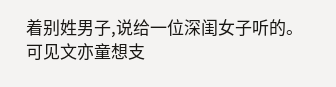着别姓男子,说给一位深闺女子听的。
可见文亦童想支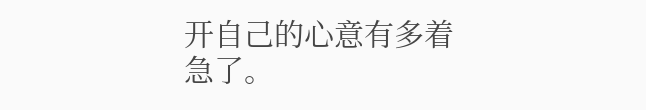开自己的心意有多着急了。